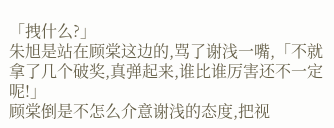「拽什么?」
朱旭是站在顾棠这边的,骂了谢浅一嘴,「不就拿了几个破奖,真弹起来,谁比谁厉害还不一定呢!」
顾棠倒是不怎么介意谢浅的态度,把视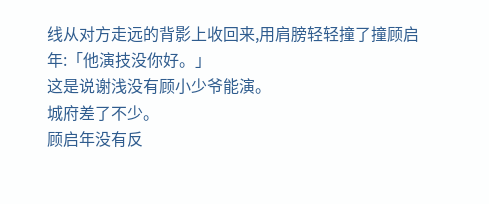线从对方走远的背影上收回来,用肩膀轻轻撞了撞顾启年:「他演技没你好。」
这是说谢浅没有顾小少爷能演。
城府差了不少。
顾启年没有反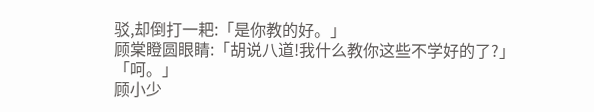驳,却倒打一耙:「是你教的好。」
顾棠瞪圆眼睛:「胡说八道!我什么教你这些不学好的了?」
「呵。」
顾小少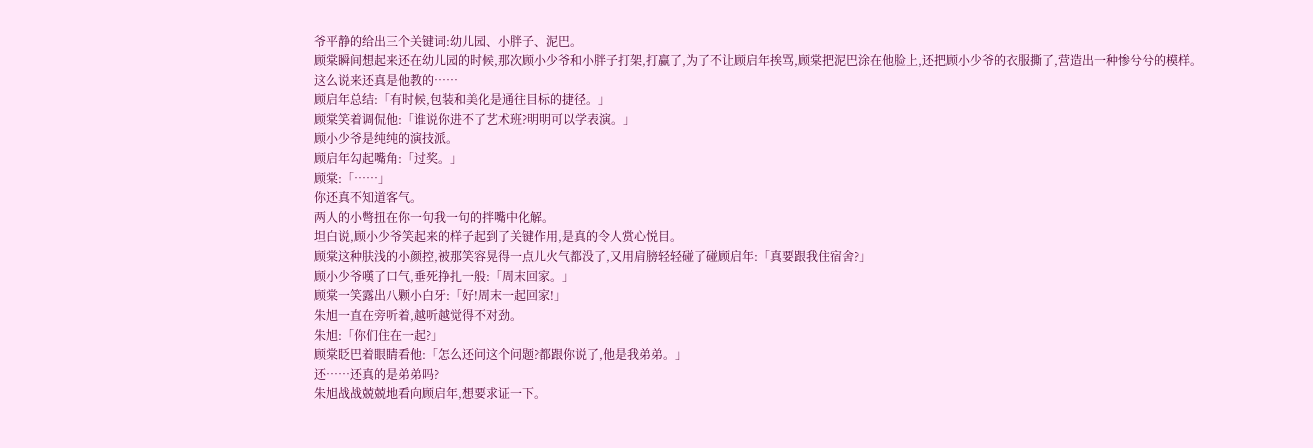爷平静的给出三个关键词:幼儿园、小胖子、泥巴。
顾棠瞬间想起来还在幼儿园的时候,那次顾小少爷和小胖子打架,打赢了,为了不让顾启年挨骂,顾棠把泥巴涂在他脸上,还把顾小少爷的衣服撕了,营造出一种惨兮兮的模样。
这么说来还真是他教的……
顾启年总结:「有时候,包装和美化是通往目标的捷径。」
顾棠笑着调侃他:「谁说你进不了艺术班?明明可以学表演。」
顾小少爷是纯纯的演技派。
顾启年勾起嘴角:「过奖。」
顾棠:「……」
你还真不知道客气。
两人的小彆扭在你一句我一句的拌嘴中化解。
坦白说,顾小少爷笑起来的样子起到了关键作用,是真的令人赏心悦目。
顾棠这种肤浅的小颜控,被那笑容晃得一点儿火气都没了,又用肩膀轻轻碰了碰顾启年:「真要跟我住宿舍?」
顾小少爷嘆了口气,垂死挣扎一般:「周末回家。」
顾棠一笑露出八颗小白牙:「好!周末一起回家!」
朱旭一直在旁听着,越听越觉得不对劲。
朱旭:「你们住在一起?」
顾棠眨巴着眼睛看他:「怎么还问这个问题?都跟你说了,他是我弟弟。」
还……还真的是弟弟吗?
朱旭战战兢兢地看向顾启年,想要求证一下。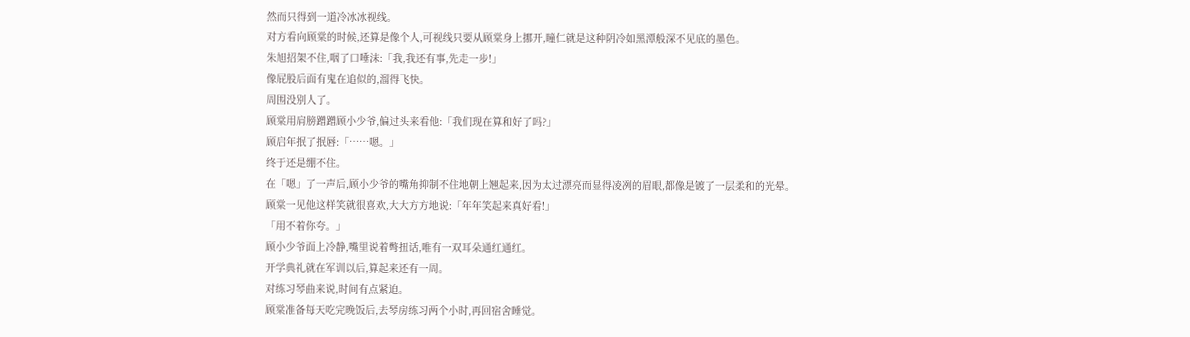然而只得到一道冷冰冰视线。
对方看向顾棠的时候,还算是像个人,可视线只要从顾棠身上挪开,瞳仁就是这种阴冷如黑潭般深不见底的墨色。
朱旭招架不住,咽了口唾沫:「我,我还有事,先走一步!」
像屁股后面有鬼在追似的,溜得飞快。
周围没别人了。
顾棠用肩膀蹭蹭顾小少爷,偏过头来看他:「我们现在算和好了吗?」
顾启年抿了抿唇:「……嗯。」
终于还是绷不住。
在「嗯」了一声后,顾小少爷的嘴角抑制不住地朝上翘起来,因为太过漂亮而显得凌冽的眉眼,都像是镀了一层柔和的光晕。
顾棠一见他这样笑就很喜欢,大大方方地说:「年年笑起来真好看!」
「用不着你夸。」
顾小少爷面上冷静,嘴里说着彆扭话,唯有一双耳朵通红通红。
开学典礼就在军训以后,算起来还有一周。
对练习琴曲来说,时间有点紧迫。
顾棠准备每天吃完晚饭后,去琴房练习两个小时,再回宿舍睡觉。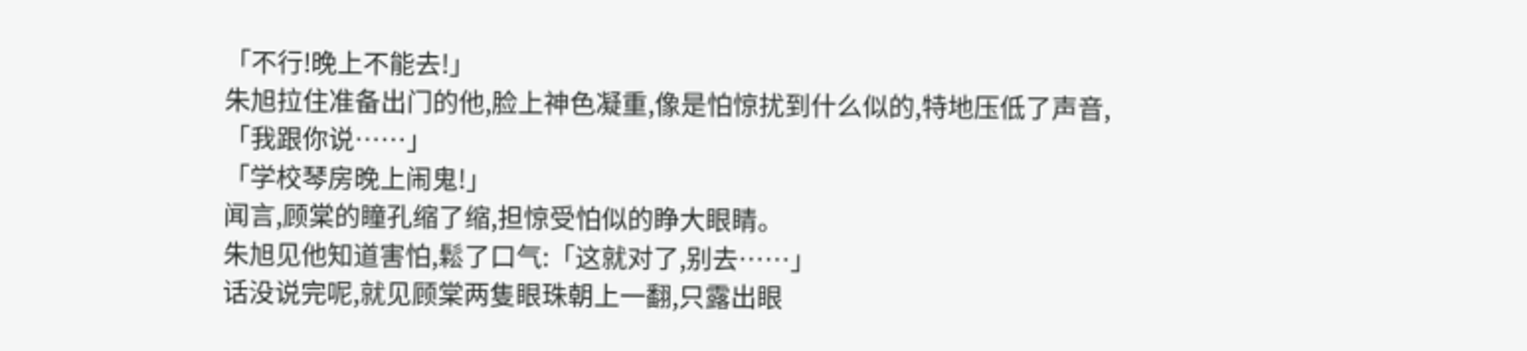「不行!晚上不能去!」
朱旭拉住准备出门的他,脸上神色凝重,像是怕惊扰到什么似的,特地压低了声音,「我跟你说……」
「学校琴房晚上闹鬼!」
闻言,顾棠的瞳孔缩了缩,担惊受怕似的睁大眼睛。
朱旭见他知道害怕,鬆了口气:「这就对了,别去……」
话没说完呢,就见顾棠两隻眼珠朝上一翻,只露出眼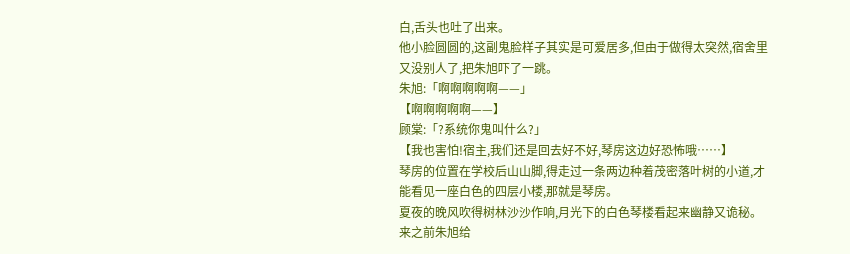白,舌头也吐了出来。
他小脸圆圆的,这副鬼脸样子其实是可爱居多,但由于做得太突然,宿舍里又没别人了,把朱旭吓了一跳。
朱旭:「啊啊啊啊啊——」
【啊啊啊啊啊——】
顾棠:「?系统你鬼叫什么?」
【我也害怕!宿主,我们还是回去好不好,琴房这边好恐怖哦……】
琴房的位置在学校后山山脚,得走过一条两边种着茂密落叶树的小道,才能看见一座白色的四层小楼,那就是琴房。
夏夜的晚风吹得树林沙沙作响,月光下的白色琴楼看起来幽静又诡秘。
来之前朱旭给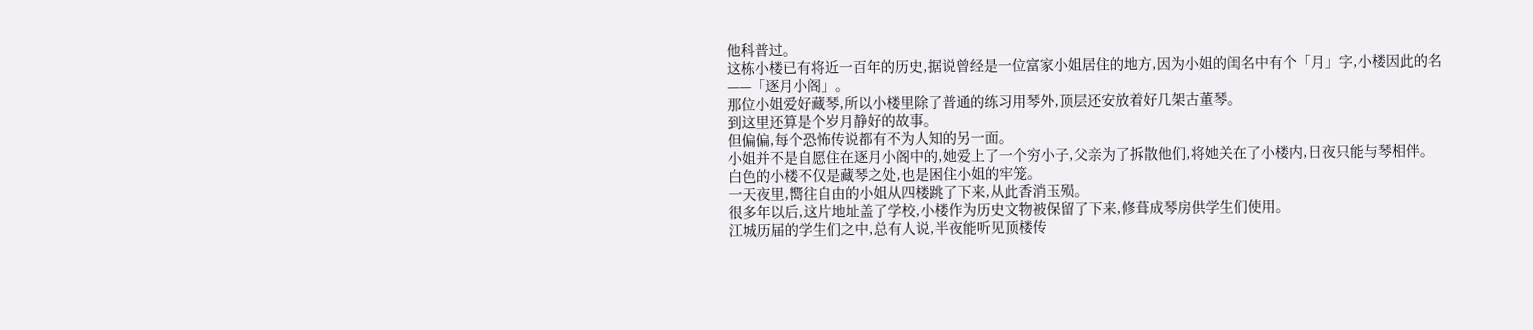他科普过。
这栋小楼已有将近一百年的历史,据说曾经是一位富家小姐居住的地方,因为小姐的闺名中有个「月」字,小楼因此的名——「逐月小阁」。
那位小姐爱好藏琴,所以小楼里除了普通的练习用琴外,顶层还安放着好几架古董琴。
到这里还算是个岁月静好的故事。
但偏偏,每个恐怖传说都有不为人知的另一面。
小姐并不是自愿住在逐月小阁中的,她爱上了一个穷小子,父亲为了拆散他们,将她关在了小楼内,日夜只能与琴相伴。
白色的小楼不仅是藏琴之处,也是困住小姐的牢笼。
一天夜里,嚮往自由的小姐从四楼跳了下来,从此香消玉殒。
很多年以后,这片地址盖了学校,小楼作为历史文物被保留了下来,修葺成琴房供学生们使用。
江城历届的学生们之中,总有人说,半夜能听见顶楼传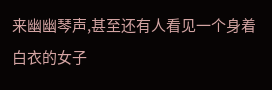来幽幽琴声,甚至还有人看见一个身着白衣的女子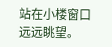站在小楼窗口远远眺望。